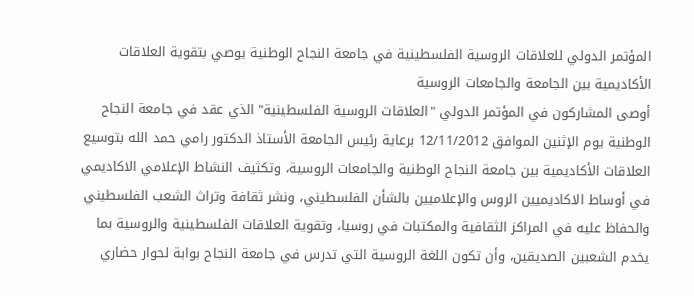المؤتمر الدولي للعلاقات الروسية الفلسطينية في جامعة النجاح الوطنية يوصي بتقوية العلاقات الأكاديمية بين الجامعة والجامعات الروسية
أوصى المشاركون في المؤتمر الدولي "العلاقات الروسية الفلسطينية" الذي عقد في جامعة النجاح الوطنية يوم الإثنين الموافق 12/11/2012 برعاية رئيس الجامعة الأستاذ الدكتور رامي حمد الله بتوسيع العلاقات الأكاديمية بين جامعة النجاح الوطنية والجامعات الروسية، وتكثيف النشاط الإعلامي الاكاديمي في أوساط الاكاديميين الروس والإعلاميين بالشأن الفلسطيني، ونشر ثقافة وتراث الشعب الفلسطيني والحفاظ عليه في المراكز الثقافية والمكتبات في روسيا، وتقوية العلاقات الفلسطينية والروسية بما يخدم الشعبين الصديقين، وأن تكون اللغة الروسية التي تدرس في جامعة النجاح بوابة لحوار حضاري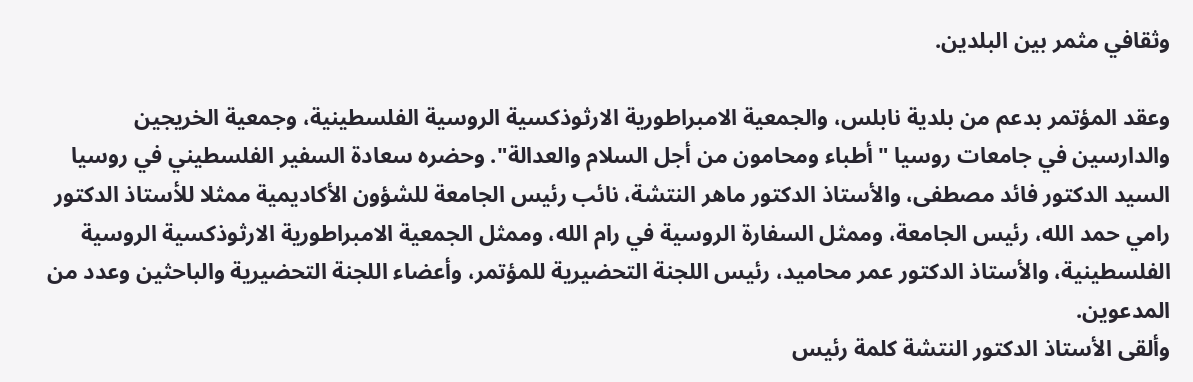وثقافي مثمر بين البلدين.

وعقد المؤتمر بدعم من بلدية نابلس، والجمعية الامبراطورية الارثوذكسية الروسية الفلسطينية، وجمعية الخريجين والدارسين في جامعات روسيا "أطباء ومحامون من أجل السلام والعدالة". وحضره سعادة السفير الفلسطيني في روسيا السيد الدكتور فائد مصطفى، والأستاذ الدكتور ماهر النتشة، نائب رئيس الجامعة للشؤون الأكاديمية ممثلا للأستاذ الدكتور رامي حمد الله، رئيس الجامعة، وممثل السفارة الروسية في رام الله، وممثل الجمعية الامبراطورية الارثوذكسية الروسية الفلسطينية، والأستاذ الدكتور عمر محاميد، رئيس اللجنة التحضيرية للمؤتمر، وأعضاء اللجنة التحضيرية والباحثين وعدد من المدعوين.
وألقى الأستاذ الدكتور النتشة كلمة رئيس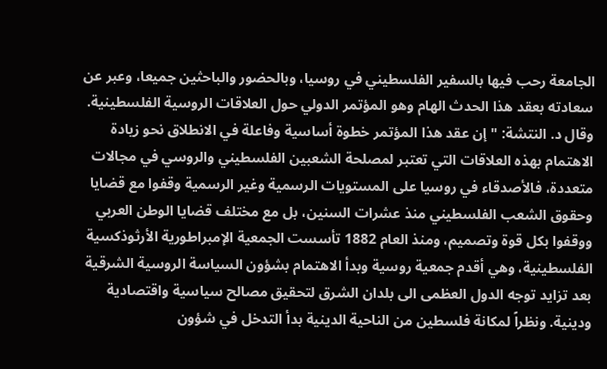الجامعة رحب فيها بالسفير الفلسطيني في روسيا، وبالحضور والباحثين جميعا، وعبر عن سعادته بعقد هذا الحدث الهام وهو المؤتمر الدولي حول العلاقات الروسية الفلسطينية.
وقال د. النتشة: "إن عقد هذا المؤتمر خطوة أساسية وفاعلة في الانطلاق نحو زيادة الاهتمام بهذه العلاقات التي تعتبر لمصلحة الشعبين الفلسطيني والروسي في مجالات متعددة، فالأصدقاء في روسيا على المستويات الرسمية وغير الرسمية وقفوا مع قضايا وحقوق الشعب الفلسطيني منذ عشرات السنين، بل مع مختلف قضايا الوطن العربي ووقفوا بكل قوة وتصميم، ومنذ العام 1882 تأسست الجمعية الإمبراطورية الأرثوذكسية الفلسطينية، وهي أقدم جمعية روسية وبدأ الاهتمام بشؤون السياسة الروسية الشرقية بعد تزايد توجه الدول العظمى الى بلدان الشرق لتحقيق مصالح سياسية واقتصادية ودينية. ونظراً لمكانة فلسطين من الناحية الدينية بدأ التدخل في شؤون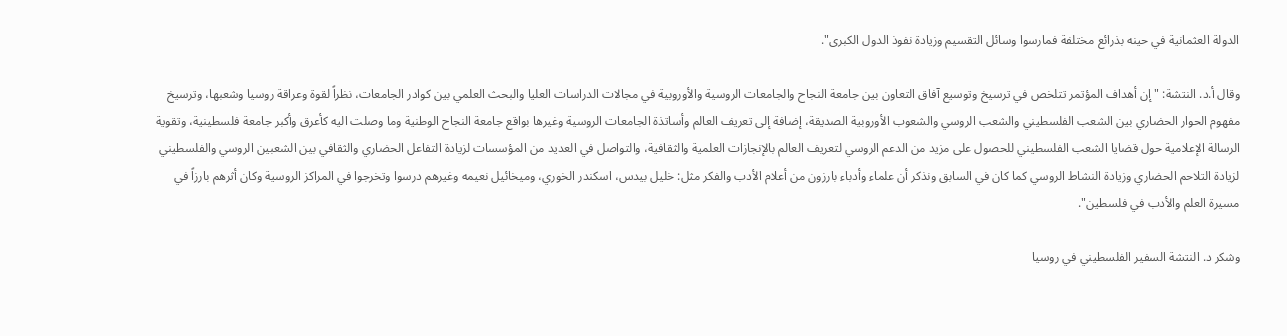الدولة العثمانية في حينه بذرائع مختلفة فمارسوا وسائل التقسيم وزيادة نفوذ الدول الكبرى".

وقال أ.د. النتشة: " إن أهداف المؤتمر تتلخص في ترسيخ وتوسيع آفاق التعاون بين جامعة النجاح والجامعات الروسية والأوروبية في مجالات الدراسات العليا والبحث العلمي بين كوادر الجامعات، نظراً لقوة وعراقة روسيا وشعبها، وترسيخ مفهوم الحوار الحضاري بين الشعب الفلسطيني والشعب الروسي والشعوب الأوروبية الصديقة، إضافة إلى تعريف العالم وأساتذة الجامعات الروسية وغيرها بواقع جامعة النجاح الوطنية وما وصلت اليه كأعرق وأكبر جامعة فلسطينية، وتقوية الرسالة الإعلامية حول قضايا الشعب الفلسطيني للحصول على مزيد من الدعم الروسي لتعريف العالم بالإنجازات العلمية والثقافية، والتواصل في العديد من المؤسسات لزيادة التفاعل الحضاري والثقافي بين الشعبين الروسي والفلسطيني لزيادة التلاحم الحضاري وزيادة النشاط الروسي كما كان في السابق ونذكر أن علماء وأدباء بارزون من أعلام الأدب والفكر مثل: خليل بيدس، اسكندر الخوري، وميخائيل نعيمه وغيرهم درسوا وتخرجوا في المراكز الروسية وكان أثرهم بارزاً في مسيرة العلم والأدب في فلسطين".

وشكر د. النتشة السفير الفلسطيني في روسيا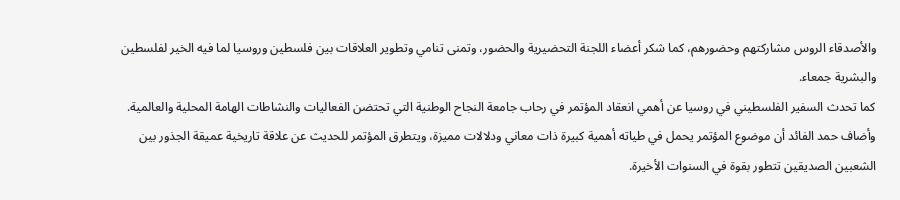والأصدقاء الروس مشاركتهم وحضورهم، كما شكر أعضاء اللجنة التحضيرية والحضور، وتمنى تنامي وتطوير العلاقات بين فلسطين وروسيا لما فيه الخير لفلسطين والبشرية جمعاء.
كما تحدث السفير الفلسطيني في روسيا عن أهمي انعقاد المؤتمر في رحاب جامعة النجاح الوطنية التي تحتضن الفعاليات والنشاطات الهامة المحلية والعالمية. وأضاف حمد الفائد أن موضوع المؤتمر يحمل في طياته أهمية كبيرة ذات معاني ودلالات مميزة، ويتطرق المؤتمر للحديث عن علاقة تاريخية عميقة الجذور بين الشعبين الصديقين تتطور بقوة في السنوات الأخيرة.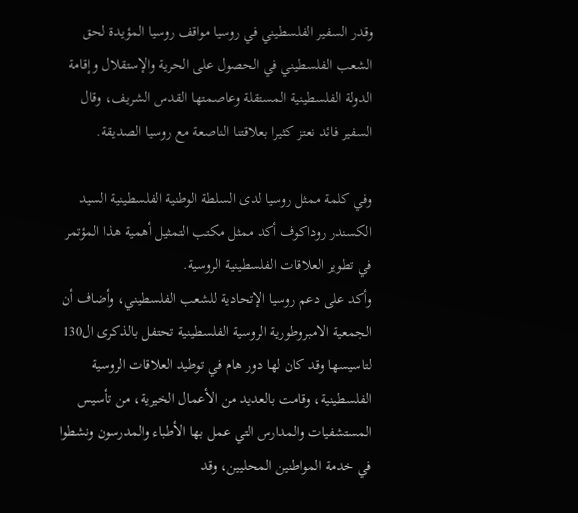وقدر السفير الفلسطيني في روسيا مواقف روسيا المؤيدة لحق الشعب الفلسطيني في الحصول على الحرية والإستقلال وإقامة الدولة الفلسطينية المستقلة وعاصمتها القدس الشريف، وقال السفير فائد نعتز كثيرا بعلاقتنا الناصعة مع روسيا الصديقة.

وفي كلمة ممثل روسيا لدى السلطة الوطنية الفلسطينية السيد الكسندر روداكوف أكد ممثل مكتب التمثيل أهمية هذا المؤتمر في تطوير العلاقات الفلسطينية الروسية.
وأكد على دعم روسيا الإتحادية للشعب الفلسطيني، وأضاف أن الجمعية الامبروطورية الروسية الفلسطينية تحتفل بالذكرى ال130 لتاسيسها وقد كان لها دور هام في توطيد العلاقات الروسية الفلسطينية، وقامت بالعديد من الأعمال الخيرية، من تأسيس المستشفيات والمدارس التي عمل بها الأطباء والمدرسون ونشطوا في خدمة المواطنين المحليين، وقد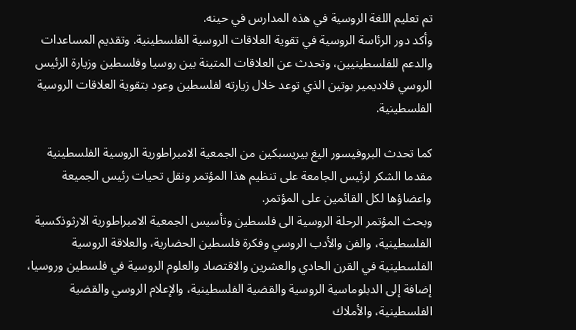تم تعليم اللغة الروسية في هذه المدارس في حينه.
وأكد دور الرئاسة الروسية في تقوية العلاقات الروسية الفلسطينية. وتقديم المساعدات والدعم للفلسطينيين، وتحدث عن العلاقات المتينة بين روسيا وفلسطين وزيارة الرئيس الروسي فلاديمير بوتين الذي توعد خلال زيارته لفلسطين وعود بتقوية العلاقات الروسية الفلسطينية.

كما تحدث البروفيسور اليغ بيريسبكين من الجمعية الامبراطورية الروسية الفلسطينية مقدما الشكر لرئيس الجامعة على تنظيم هذا المؤتمر ونقل تحيات رئيس الجميعة واعضاؤها لكل القائمين على المؤتمر.
وبحث المؤتمر الرحلة الروسية الى فلسطين وتأسيس الجمعية الامبراطورية الارثوذكسية الفلسطينية، والفن والأدب الروسي وفكرة فلسطين الحضارية، والعلاقة الروسية الفلسطينية في القرن الحادي والعشرين والاقتصاد والعلوم الروسية في فلسطين وروسيا، إضافة إلى الدبلوماسية الروسية والقضية الفلسطينية، والإعلام الروسي والقضية الفلسطينية، والأملاك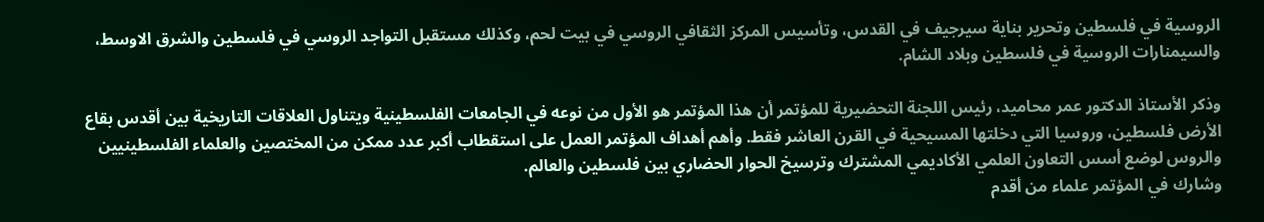الروسية في فلسطين وتحرير بناية سيرجيف في القدس، وتأسيس المركز الثقافي الروسي في بيت لحم، وكذلك مستقبل التواجد الروسي في فلسطين والشرق الاوسط، والسيمنارات الروسية في فلسطين وبلاد الشام.

وذكر الأستاذ الدكتور عمر محاميد، رئيس اللجنة التحضيرية للمؤتمر أن هذا المؤتمر هو الأول من نوعه في الجامعات الفلسطينية ويتناول العلاقات التاريخية بين أقدس بقاع الأرض فلسطين، وروسيا التي دخلتها المسيحية في القرن العاشر فقط. وأهم أهداف المؤتمر العمل على استقطاب أكبر عدد ممكن من المختصين والعلماء الفلسطينيين والروس لوضع أسس التعاون العلمي الأكاديمي المشترك وترسيخ الحوار الحضاري بين فلسطين والعالم.
وشارك في المؤتمر علماء من أقدم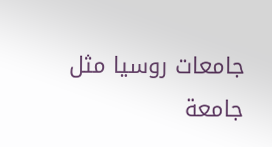جامعات روسيا مثل جامعة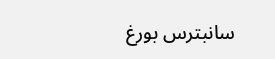سانبترس بورغ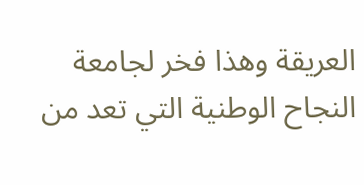العريقة وهذا فخر لجامعة النجاح الوطنية التي تعد من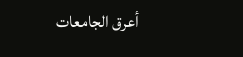أعرق الجامعات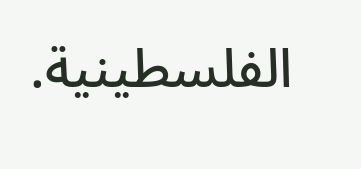الفلسطينية.